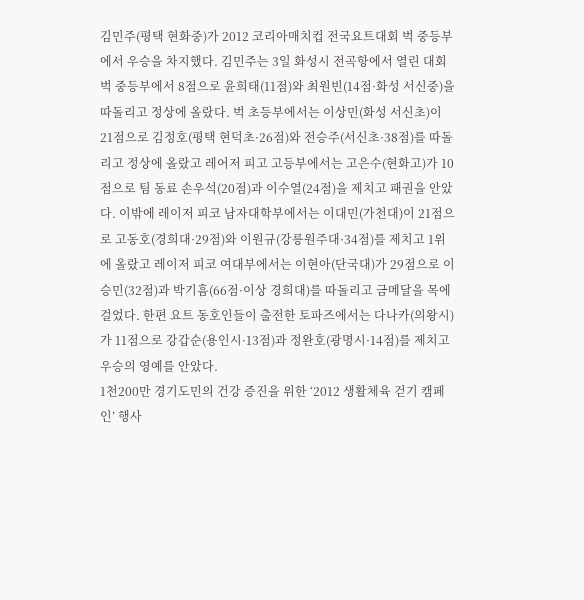김민주(평택 현화중)가 2012 코리아매치컵 전국요트대회 벅 중등부에서 우승을 차지했다. 김민주는 3일 화성시 전곡항에서 열린 대회 벅 중등부에서 8점으로 윤희태(11점)와 최원빈(14점·화성 서신중)을 따돌리고 정상에 올랐다. 벅 초등부에서는 이상민(화성 서신초)이 21점으로 김정호(평택 현덕초·26점)와 전승주(서신초·38점)를 따돌리고 정상에 올랐고 레어저 피고 고등부에서는 고은수(현화고)가 10점으로 팀 동료 손우석(20점)과 이수열(24점)을 제치고 패권을 안았다. 이밖에 레이저 피코 남자대학부에서는 이대민(가천대)이 21점으로 고동호(경희대·29점)와 이원규(강릉원주대·34점)를 제치고 1위에 올랐고 레이저 피코 여대부에서는 이현아(단국대)가 29점으로 이승민(32점)과 박기흠(66점·이상 경희대)를 따돌리고 금메달을 목에 걸었다. 한편 요트 동호인들이 출전한 토파즈에서는 다나카(의왕시)가 11점으로 강갑순(용인시·13점)과 정완호(광명시·14점)를 제치고 우승의 영예를 안았다.
1천200만 경기도민의 건강 증진을 위한 ‘2012 생활체육 걷기 캠페인’ 행사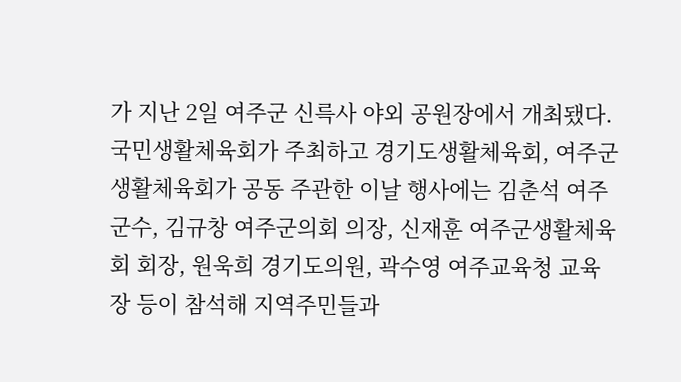가 지난 2일 여주군 신륵사 야외 공원장에서 개최됐다. 국민생활체육회가 주최하고 경기도생활체육회, 여주군생활체육회가 공동 주관한 이날 행사에는 김춘석 여주군수, 김규창 여주군의회 의장, 신재훈 여주군생활체육회 회장, 원욱희 경기도의원, 곽수영 여주교육청 교육장 등이 참석해 지역주민들과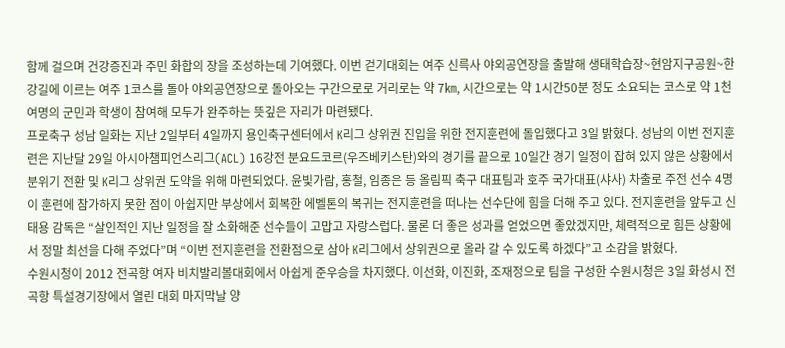함께 걸으며 건강증진과 주민 화합의 장을 조성하는데 기여했다. 이번 걷기대회는 여주 신륵사 야외공연장을 출발해 생태학습장~현암지구공원~한강길에 이르는 여주 1코스를 돌아 야외공연장으로 돌아오는 구간으로로 거리로는 약 7㎞, 시간으로는 약 1시간50분 정도 소요되는 코스로 약 1천여명의 군민과 학생이 참여해 모두가 완주하는 뜻깊은 자리가 마련됐다.
프로축구 성남 일화는 지난 2일부터 4일까지 용인축구센터에서 K리그 상위권 진입을 위한 전지훈련에 돌입했다고 3일 밝혔다. 성남의 이번 전지훈련은 지난달 29일 아시아챔피언스리그(ACL) 16강전 분요드코르(우즈베키스탄)와의 경기를 끝으로 10일간 경기 일정이 잡혀 있지 않은 상황에서 분위기 전환 및 K리그 상위권 도약을 위해 마련되었다. 윤빛가람, 홍철, 임종은 등 올림픽 축구 대표팀과 호주 국가대표(샤사) 차출로 주전 선수 4명이 훈련에 참가하지 못한 점이 아쉽지만 부상에서 회복한 에벨톤의 복귀는 전지훈련을 떠나는 선수단에 힘을 더해 주고 있다. 전지훈련을 앞두고 신태용 감독은 “살인적인 지난 일정을 잘 소화해준 선수들이 고맙고 자랑스럽다. 물론 더 좋은 성과를 얻었으면 좋았겠지만, 체력적으로 힘든 상황에서 정말 최선을 다해 주었다”며 “이번 전지훈련을 전환점으로 삼아 K리그에서 상위권으로 올라 갈 수 있도록 하겠다”고 소감을 밝혔다.
수원시청이 2012 전곡항 여자 비치발리볼대회에서 아쉽게 준우승을 차지했다. 이선화, 이진화, 조재정으로 팀을 구성한 수원시청은 3일 화성시 전곡항 특설경기장에서 열린 대회 마지막날 양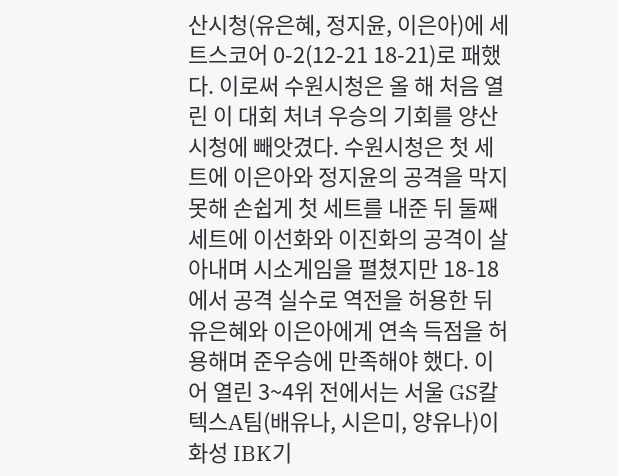산시청(유은혜, 정지윤, 이은아)에 세트스코어 0-2(12-21 18-21)로 패했다. 이로써 수원시청은 올 해 처음 열린 이 대회 처녀 우승의 기회를 양산시청에 빼앗겼다. 수원시청은 첫 세트에 이은아와 정지윤의 공격을 막지 못해 손쉽게 첫 세트를 내준 뒤 둘째 세트에 이선화와 이진화의 공격이 살아내며 시소게임을 펼쳤지만 18-18에서 공격 실수로 역전을 허용한 뒤 유은혜와 이은아에게 연속 득점을 허용해며 준우승에 만족해야 했다. 이어 열린 3~4위 전에서는 서울 GS칼텍스A팀(배유나, 시은미, 양유나)이 화성 IBK기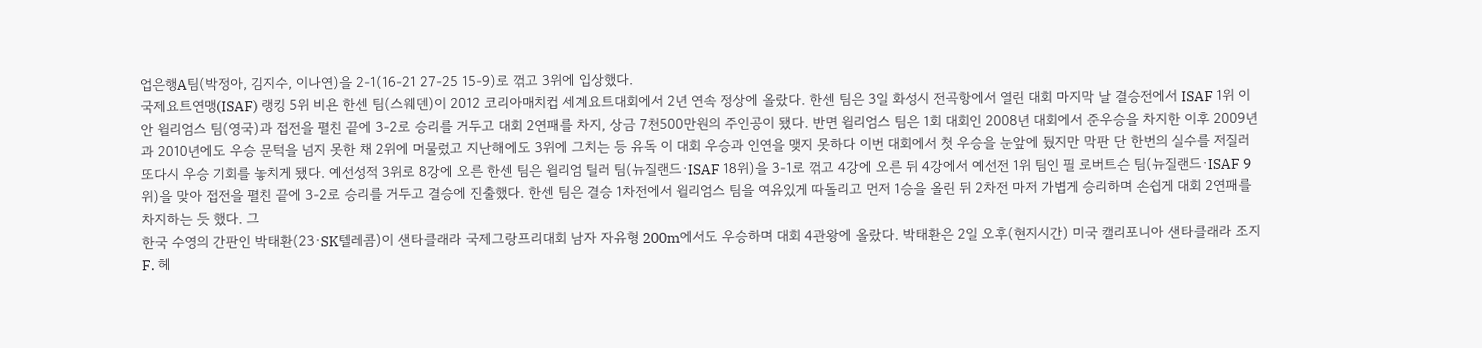업은행A팀(박정아, 김지수, 이나연)을 2-1(16-21 27-25 15-9)로 꺾고 3위에 입상했다.
국제요트연맹(ISAF) 랭킹 5위 비욘 한센 팀(스웨덴)이 2012 코리아매치컵 세계요트대회에서 2년 연속 정상에 올랐다. 한센 팀은 3일 화성시 전곡항에서 열린 대회 마지막 날 결승전에서 ISAF 1위 이안 윌리엄스 팀(영국)과 접전을 펼친 끝에 3-2로 승리를 거두고 대회 2연패를 차지, 상금 7천500만원의 주인공이 됐다. 반면 윌리엄스 팀은 1회 대회인 2008년 대회에서 준우승을 차지한 이후 2009년과 2010년에도 우승 문턱을 넘지 못한 채 2위에 머물렀고 지난해에도 3위에 그치는 등 유독 이 대회 우승과 인연을 맺지 못하다 이번 대회에서 첫 우승을 눈앞에 뒀지만 막판 단 한번의 실수를 저질러 또다시 우승 기회를 놓치게 됐다. 예선성적 3위로 8강에 오른 한센 팀은 윌리엄 틸러 팀(뉴질랜드·ISAF 18위)을 3-1로 꺾고 4강에 오른 뒤 4강에서 예선전 1위 팀인 필 로버트슨 팀(뉴질랜드·ISAF 9위)을 맞아 접전을 펼친 끝에 3-2로 승리를 거두고 결승에 진출했다. 한센 팀은 결승 1차전에서 윌리엄스 팀을 여유있게 따돌리고 먼저 1승을 올린 뒤 2차전 마저 가볍게 승리하며 손쉽게 대회 2연패를 차지하는 듯 했다. 그
한국 수영의 간판인 박태환(23·SK텔레콤)이 샌타클래라 국제그랑프리대회 남자 자유형 200m에서도 우승하며 대회 4관왕에 올랐다. 박태환은 2일 오후(현지시간) 미국 캘리포니아 샌타클래라 조지 F. 헤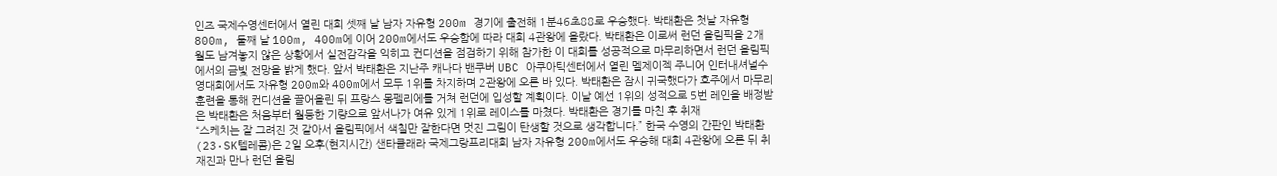인즈 국제수영센터에서 열린 대회 셋째 날 남자 자유형 200m 경기에 출전해 1분46초88로 우승했다. 박태환은 첫날 자유형 800m, 둘째 날 100m, 400m에 이어 200m에서도 우승함에 따라 대회 4관왕에 올랐다. 박태환은 이로써 런던 올림픽을 2개월도 남겨놓지 않은 상황에서 실전감각을 익히고 컨디션을 점검하기 위해 참가한 이 대회를 성공적으로 마무리하면서 런던 올림픽에서의 금빛 전망을 밝게 했다. 앞서 박태환은 지난주 캐나다 밴쿠버 UBC 아쿠아틱센터에서 열린 멜제이젝 주니어 인터내셔널수영대회에서도 자유형 200m와 400m에서 모두 1위를 차지하며 2관왕에 오른 바 있다. 박태환은 잠시 귀국했다가 호주에서 마무리 훈련을 통해 컨디션을 끌어올린 뒤 프랑스 몽펠리에를 거쳐 런던에 입성할 계획이다. 이날 예선 1위의 성적으로 5번 레인을 배정받은 박태환은 처음부터 월등한 기량으로 앞서나가 여유 있게 1위로 레이스를 마쳤다. 박태환은 경기를 마친 후 취재
“스케치는 잘 그려진 것 같아서 올림픽에서 색칠만 잘한다면 멋진 그림이 탄생할 것으로 생각합니다.” 한국 수영의 간판인 박태환(23·SK텔레콤)은 2일 오후(현지시간) 샌타클래라 국제그랑프리대회 남자 자유형 200m에서도 우승해 대회 4관왕에 오른 뒤 취재진과 만나 런던 올림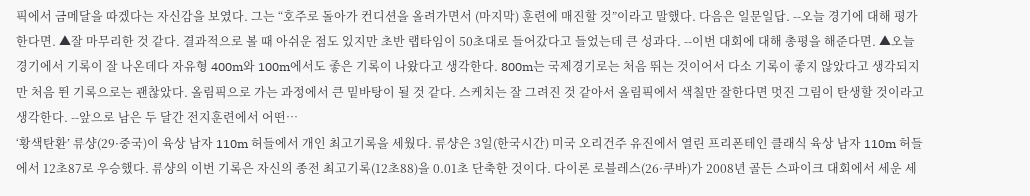픽에서 금메달을 따겠다는 자신감을 보였다. 그는 “호주로 돌아가 컨디션을 올려가면서 (마지막) 훈련에 매진할 것”이라고 말했다. 다음은 일문일답. --오늘 경기에 대해 평가한다면. ▲잘 마무리한 것 같다. 결과적으로 볼 때 아쉬운 점도 있지만 초반 랩타임이 50초대로 들어갔다고 들었는데 큰 성과다. --이번 대회에 대해 총평을 해준다면. ▲오늘 경기에서 기록이 잘 나온데다 자유형 400m와 100m에서도 좋은 기록이 나왔다고 생각한다. 800m는 국제경기로는 처음 뛰는 것이어서 다소 기록이 좋지 않았다고 생각되지만 처음 뛴 기록으로는 괜찮았다. 올림픽으로 가는 과정에서 큰 밑바탕이 될 것 같다. 스케치는 잘 그려진 것 같아서 올림픽에서 색칠만 잘한다면 멋진 그림이 탄생할 것이라고 생각한다. --앞으로 남은 두 달간 전지훈련에서 어떤…
‘황색탄환’ 류샹(29·중국)이 육상 남자 110m 허들에서 개인 최고기록을 세웠다. 류샹은 3일(한국시간) 미국 오리건주 유진에서 열린 프리폰테인 클래식 육상 남자 110m 허들에서 12초87로 우승했다. 류샹의 이번 기록은 자신의 종전 최고기록(12초88)을 0.01초 단축한 것이다. 다이론 로블레스(26·쿠바)가 2008년 골든 스파이크 대회에서 세운 세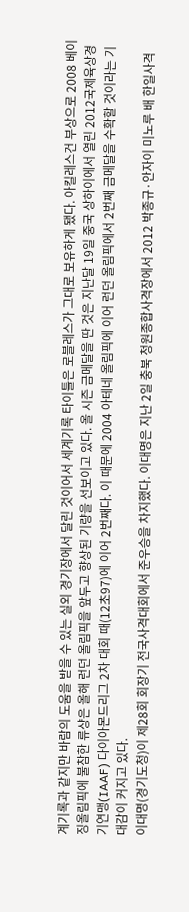계기록과 같지만 바람의 도움을 받을 수 있는 실외 경기장에서 달린 것이어서 세계기록 타이틀은 로블레스가 그대로 보유하게 됐다. 아킬레스건 부상으로 2008 베이징올림픽에 불참한 류샹은 올해 런던 올림픽을 앞두고 향상된 기량을 선보이고 있다. 올 시즌 금메달을 딴 것은 지난달 19일 중국 상하이에서 열린 2012국제육상경기연맹(IAAF) 다이아몬드리그 2차 대회 때(12초97)에 이어 2번째다. 이 때문에 2004 아테네 올림픽에 이어 런던 올림픽에서 2번째 금메달을 수확할 것이라는 기대감이 커지고 있다.
이대명(경기도청)이 제28회 회장기 전국사격대회에서 준우승을 차지했다. 이대명은 지난 2일 충북 청원종합사격장에서 2012 박종규·안자이 미노루 배 한일사격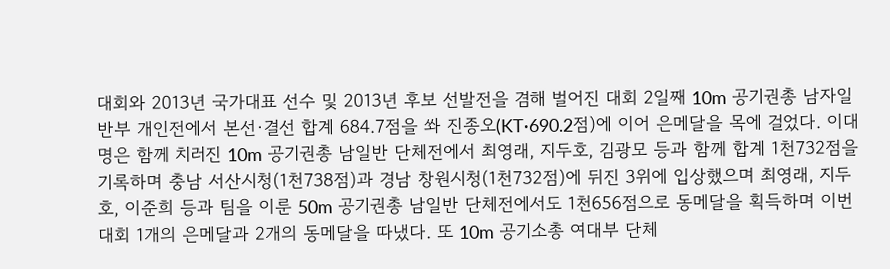대회와 2013년 국가대표 선수 및 2013년 후보 선발전을 겸해 벌어진 대회 2일째 10m 공기권총 남자일반부 개인전에서 본선·결선 합계 684.7점을 쏴 진종오(KT·690.2점)에 이어 은메달을 목에 걸었다. 이대명은 함께 치러진 10m 공기권총 남일반 단체전에서 최영래, 지두호, 김광모 등과 함께 합계 1천732점을 기록하며 충남 서산시청(1천738점)과 경남 창원시청(1천732점)에 뒤진 3위에 입상했으며 최영래, 지두호, 이준희 등과 팀을 이룬 50m 공기권총 남일반 단체전에서도 1천656점으로 동메달을 획득하며 이번 대회 1개의 은메달과 2개의 동메달을 따냈다. 또 10m 공기소총 여대부 단체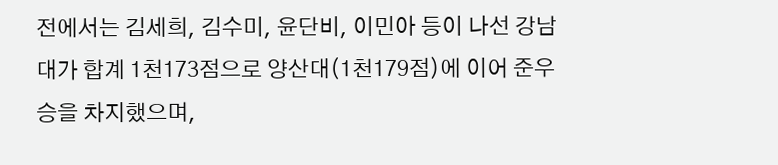전에서는 김세희, 김수미, 윤단비, 이민아 등이 나선 강남대가 합계 1천173점으로 양산대(1천179점)에 이어 준우승을 차지했으며,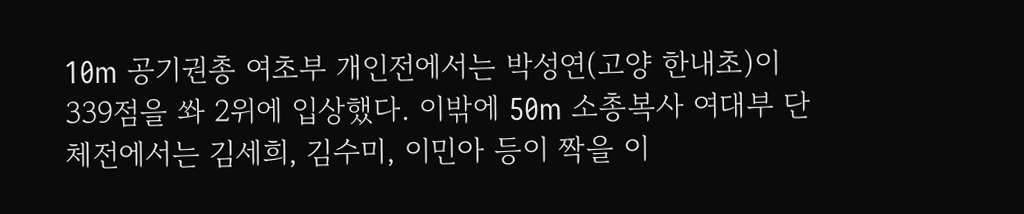10m 공기권총 여초부 개인전에서는 박성연(고양 한내초)이 339점을 쏴 2위에 입상했다. 이밖에 50m 소총복사 여대부 단체전에서는 김세희, 김수미, 이민아 등이 짝을 이